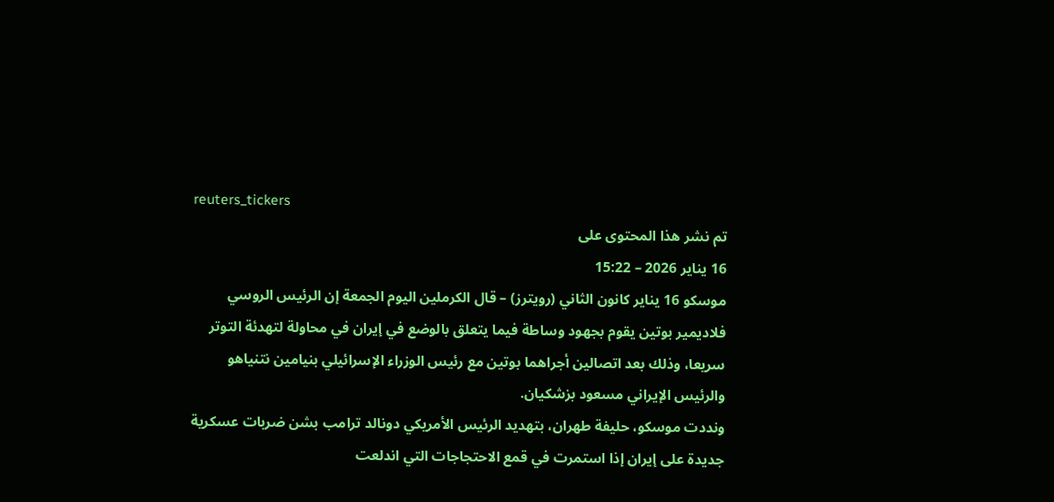reuters_tickers
تم نشر هذا المحتوى على
16 يناير 2026 – 15:22
موسكو 16 يناير كانون الثاني (رويترز) – قال الكرملين اليوم الجمعة إن الرئيس الروسي فلاديمير بوتين يقوم بجهود وساطة فيما يتعلق بالوضع في إيران في محاولة لتهدئة التوتر سريعا، وذلك بعد اتصالين أجراهما بوتين مع رئيس الوزراء الإسرائيلي بنيامين نتنياهو والرئيس الإيراني مسعود بزشكيان.
ونددت موسكو، حليفة طهران، بتهديد الرئيس الأمريكي دونالد ترامب بشن ضربات عسكرية جديدة على إيران إذا استمرت في قمع الاحتجاجات التي اندلعت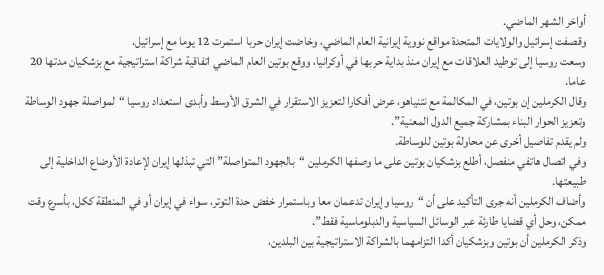أواخر الشهر الماضي.
وقصفت إسرائيل والولايات المتحدة مواقع نووية إيرانية العام الماضي، وخاضت إيران حربا استمرت 12 يوما مع إسرائيل.
وسعت روسيا إلى توطيد العلاقات مع إيران منذ بداية حربها في أوكرانيا، ووقع بوتين العام الماضي اتفاقية شراكة استراتيجية مع بزشكيان مدتها 20 عاما.
وقال الكرملين إن بوتين، في المكالمة مع نتنياهو، عرض أفكارا لتعزيز الاستقرار في الشرق الأوسط وأبدى استعداد روسيا “لمواصلة جهود الوساطة وتعزيز الحوار البناء بمشاركة جميع الدول المعنية”.
ولم يقدم تفاصيل أخرى عن محاولة بوتين للوساطة.
وفي اتصال هاتفي منفصل، أطلع بزشكيان بوتين على ما وصفها الكرملين “بالجهود المتواصلة” التي تبذلها إيران لإعادة الأوضاع الداخلية إلى طبيعتها.
وأضاف الكرملين أنه جرى التأكيد على أن “روسيا وإيران تدعمان معا وباستمرار خفض حدة التوتر، سواء في إيران أو في المنطقة ككل، بأسرع وقت ممكن، وحل أي قضايا طارئة عبر الوسائل السياسية والدبلوماسية فقط”.
وذكر الكرملين أن بوتين وبزشكيان أكدا التزامهما بالشراكة الاستراتيجية بين البلدين،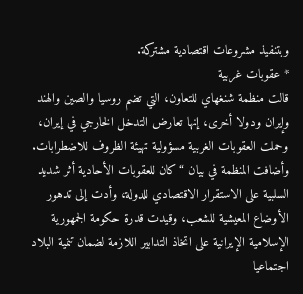وبتنفيذ مشروعات اقتصادية مشتركة.
* عقوبات غربية
قالت منظمة شنغهاي للتعاون، التي تضم روسيا والصين والهند وإيران ودولا أخرى، إنها تعارض التدخل الخارجي في إيران، وحملت العقوبات الغربية مسؤولية تهيئة الظروف للاضطرابات.
وأضافت المنظمة في بيان “كان للعقوبات الأحادية أثر شديد السلبية على الاستقرار الاقتصادي للدولة، وأدت إلى تدهور الأوضاع المعيشية للشعب، وقيدت قدرة حكومة الجمهورية الإسلامية الإيرانية على اتخاذ التدابير اللازمة لضمان تنمية البلاد اجتماعيا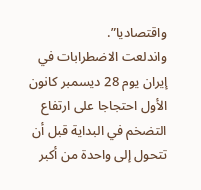واقتصاديا”.
واندلعت الاضطرابات في إيران يوم 28 ديسمبر كانون الأول احتجاجا على ارتفاع التضخم في البداية قبل أن تتحول إلى واحدة من أكبر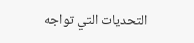التحديات التي تواجه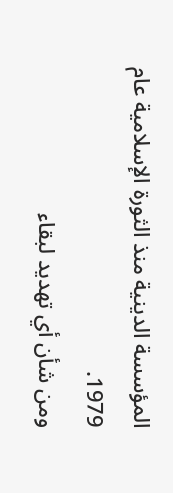المؤسسة الدينية منذ الثورة الإسلامية عام 1979.
ومن شأن أي تهديد لبقاء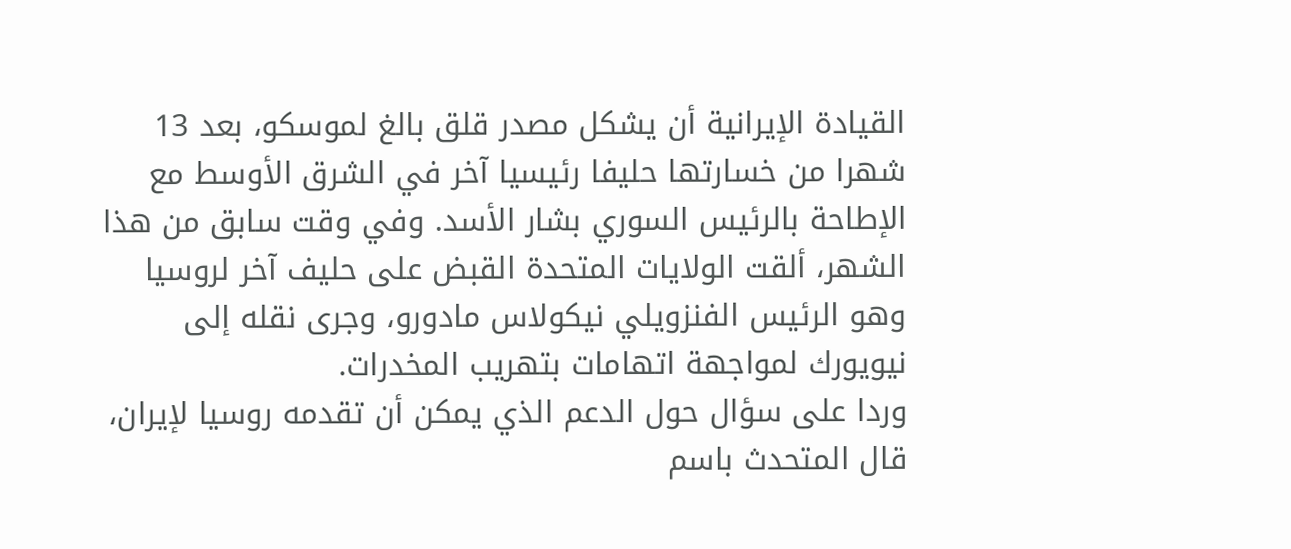القيادة الإيرانية أن يشكل مصدر قلق بالغ لموسكو، بعد 13 شهرا من خسارتها حليفا رئيسيا آخر في الشرق الأوسط مع الإطاحة بالرئيس السوري بشار الأسد. وفي وقت سابق من هذا الشهر، ألقت الولايات المتحدة القبض على حليف آخر لروسيا وهو الرئيس الفنزويلي نيكولاس مادورو، وجرى نقله إلى نيويورك لمواجهة اتهامات بتهريب المخدرات.
وردا على سؤال حول الدعم الذي يمكن أن تقدمه روسيا لإيران، قال المتحدث باسم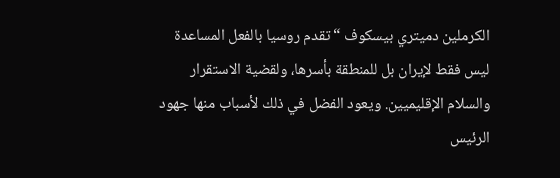الكرملين دميتري بيسكوف “تقدم روسيا بالفعل المساعدة ليس فقط لإيران بل للمنطقة بأسرها، ولقضية الاستقرار والسلام الإقليميين. ويعود الفضل في ذلك لأسباب منها جهود الرئيس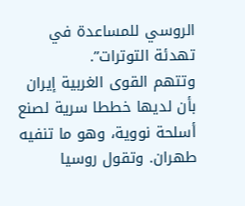الروسي للمساعدة في تهدئة التوترات”.
وتتهم القوى الغربية إيران بأن لديها خططا سرية لصنع أسلحة نووية، وهو ما تنفيه طهران. وتقول روسيا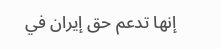إنها تدعم حق إيران في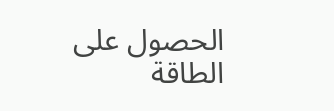الحصول على الطاقة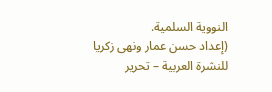النووية السلمية.
(إعداد حسن عمار ونهى زكريا للنشرة العربية – تحرير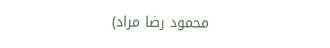محمود رضا مراد)